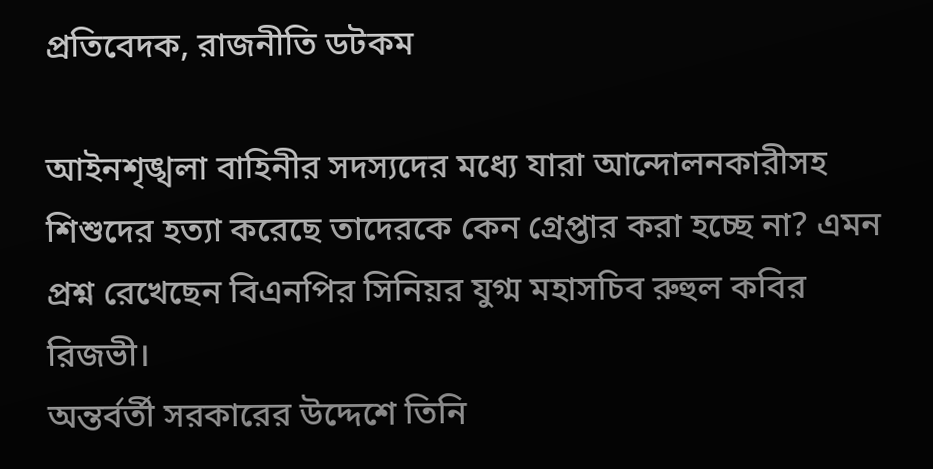প্রতিবেদক, রাজনীতি ডটকম

আইনশৃঙ্খলা বাহিনীর সদস্যদের মধ্যে যারা আন্দোলনকারীসহ শিশুদের হত্যা করেছে তাদেরকে কেন গ্রেপ্তার করা হচ্ছে না? এমন প্রশ্ন রেখেছেন বিএনপির সিনিয়র যুগ্ম মহাসচিব রুহুল কবির রিজভী।
অন্তর্বর্তী সরকারের উদ্দেশে তিনি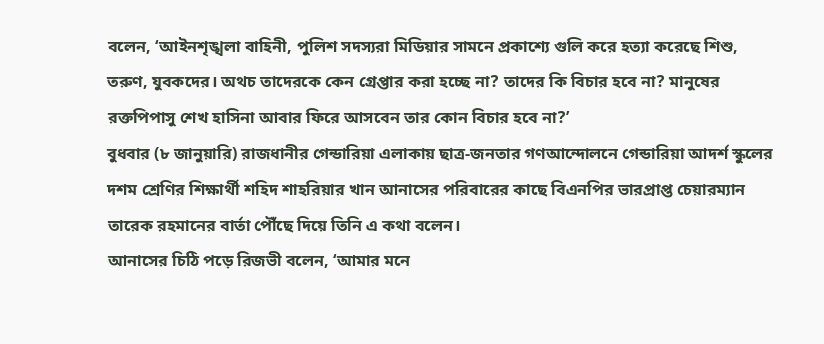বলেন, ‘আইনশৃঙ্খলা বাহিনী, পুলিশ সদস্যরা মিডিয়ার সামনে প্রকাশ্যে গুলি করে হত্যা করেছে শিশু, তরুণ, যুবকদের। অথচ তাদেরকে কেন গ্রেপ্তার করা হচ্ছে না? তাদের কি বিচার হবে না? মানুষের রক্তপিপাসু শেখ হাসিনা আবার ফিরে আসবেন তার কোন বিচার হবে না?’
বুধবার (৮ জানুয়ারি) রাজধানীর গেন্ডারিয়া এলাকায় ছাত্র-জনতার গণআন্দোলনে গেন্ডারিয়া আদর্শ স্কুলের দশম শ্রেণির শিক্ষার্থী শহিদ শাহরিয়ার খান আনাসের পরিবারের কাছে বিএনপির ভারপ্রাপ্ত চেয়ারম্যান তারেক রহমানের বার্তা পৌঁছে দিয়ে তিনি এ কথা বলেন।
আনাসের চিঠি পড়ে রিজভী বলেন, ‘আমার মনে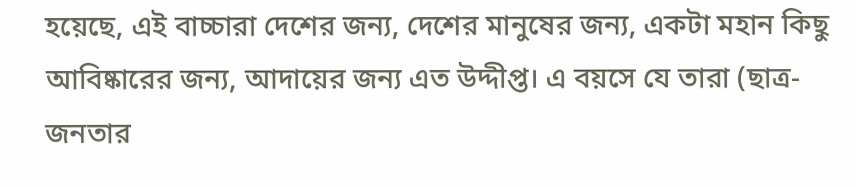হয়েছে, এই বাচ্চারা দেশের জন্য, দেশের মানুষের জন্য, একটা মহান কিছু আবিষ্কারের জন্য, আদায়ের জন্য এত উদ্দীপ্ত। এ বয়সে যে তারা (ছাত্র-জনতার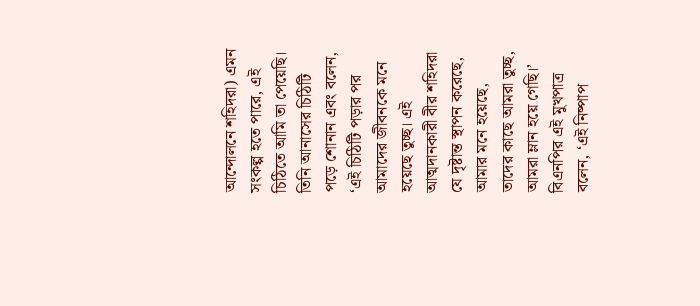আন্দোলনে শহিদরা) এমন সংকল্প হতে পারে, এই চিঠিতে আমি তা পেয়েছি।
তিনি আনাসের চিঠিটি পড়ে শোনান এবং বলেন, ‘এই চিঠিটি পড়ার পর আমাদের জীবনকে মনে হয়েছে তুচ্ছ। এই আত্মদানকারী বীর শহিদরা যে দৃষ্টান্ত স্থাপন করেছে, আমার মনে হয়েছে, তাদের কাছে আমরা তুচ্ছ, আমরা ম্লান হয়ে গেছি।’
বিএনপির এই মুখপাত্র বলেন, ‘এই নিষ্পাপ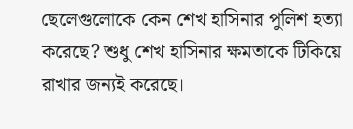ছেলেগুলোকে কেন শেখ হাসিনার পুলিশ হত্যা করেছে? শুধু শেখ হাসিনার ক্ষমতাকে টিকিয়ে রাখার জন্যই করেছে।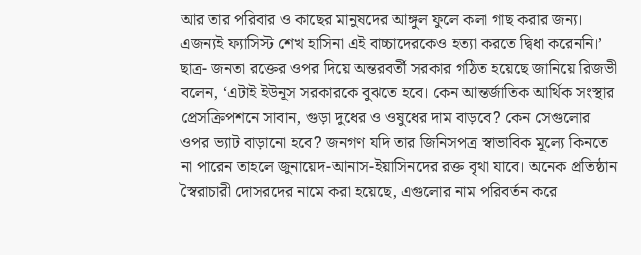আর তার পরিবার ও কাছের মানুষদের আঙ্গুল ফুলে কলা গাছ করার জন্য। এজন্যই ফ্যাসিস্ট শেখ হাসিনা এই বাচ্চাদেরকেও হত্যা করতে দ্বিধা করেননি।’
ছাত্র- জনতা রক্তের ওপর দিয়ে অন্তরবর্তী সরকার গঠিত হয়েছে জানিয়ে রিজভী বলেন, ‘এটাই ইউনূস সরকারকে বুঝতে হবে। কেন আন্তর্জাতিক আর্থিক সংস্থার প্রেসক্রিপশনে সাবান, গুড়া দুধের ও ওষুধের দাম বাড়বে? কেন সেগুলোর ওপর ভ্যাট বাড়ানো হবে? জনগণ যদি তার জিনিসপত্র স্বাভাবিক মূল্যে কিনতে না পারেন তাহলে জুনায়েদ-আনাস-ইয়াসিনদের রক্ত বৃথা যাবে। অনেক প্রতিষ্ঠান স্বৈরাচারী দোসরদের নামে করা হয়েছে, এগুলোর নাম পরিবর্তন করে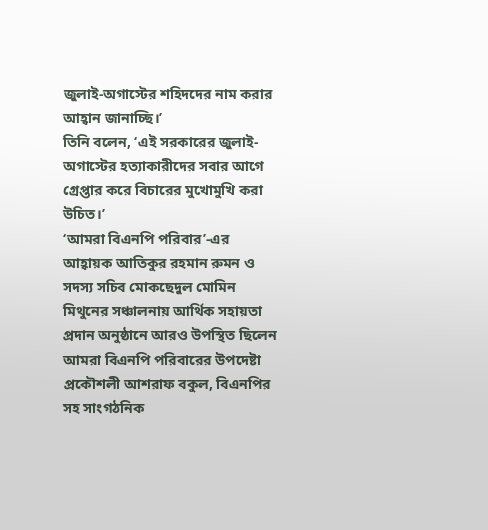জুলাই-অগাস্টের শহিদদের নাম করার আহ্বান জানাচ্ছি।’
তিনি বলেন, ‘এই সরকারের জুলাই-অগাস্টের হত্যাকারীদের সবার আগে গ্রেপ্তার করে বিচারের মুখোমুখি করা উচিত।’
‘আমরা বিএনপি পরিবার’-এর আহ্বায়ক আতিকুর রহমান রুমন ও সদস্য সচিব মোকছেদুল মোমিন মিথুনের সঞ্চালনায় আর্থিক সহায়তা প্রদান অনুষ্ঠানে আরও উপস্থিত ছিলেন আমরা বিএনপি পরিবারের উপদেষ্টা প্রকৌশলী আশরাফ বকুল, বিএনপির সহ সাংগঠনিক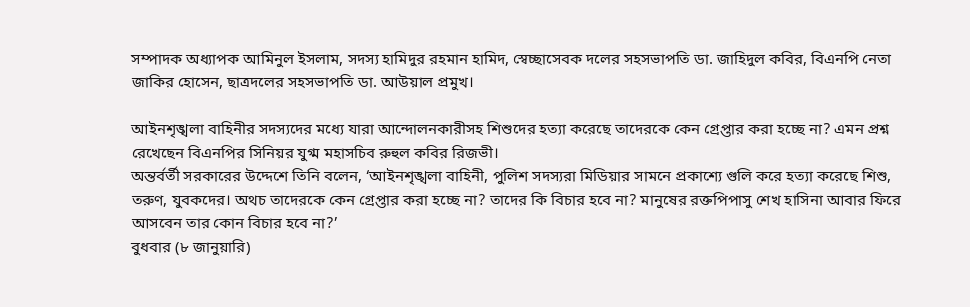সম্পাদক অধ্যাপক আমিনুল ইসলাম, সদস্য হামিদুর রহমান হামিদ, স্বেচ্ছাসেবক দলের সহসভাপতি ডা. জাহিদুল কবির, বিএনপি নেতা জাকির হোসেন, ছাত্রদলের সহসভাপতি ডা. আউয়াল প্রমুখ।

আইনশৃঙ্খলা বাহিনীর সদস্যদের মধ্যে যারা আন্দোলনকারীসহ শিশুদের হত্যা করেছে তাদেরকে কেন গ্রেপ্তার করা হচ্ছে না? এমন প্রশ্ন রেখেছেন বিএনপির সিনিয়র যুগ্ম মহাসচিব রুহুল কবির রিজভী।
অন্তর্বর্তী সরকারের উদ্দেশে তিনি বলেন, ‘আইনশৃঙ্খলা বাহিনী, পুলিশ সদস্যরা মিডিয়ার সামনে প্রকাশ্যে গুলি করে হত্যা করেছে শিশু, তরুণ, যুবকদের। অথচ তাদেরকে কেন গ্রেপ্তার করা হচ্ছে না? তাদের কি বিচার হবে না? মানুষের রক্তপিপাসু শেখ হাসিনা আবার ফিরে আসবেন তার কোন বিচার হবে না?’
বুধবার (৮ জানুয়ারি)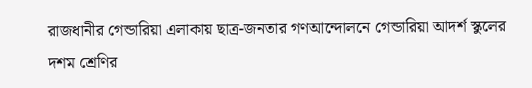রাজধানীর গেন্ডারিয়া এলাকায় ছাত্র-জনতার গণআন্দোলনে গেন্ডারিয়া আদর্শ স্কুলের দশম শ্রেণির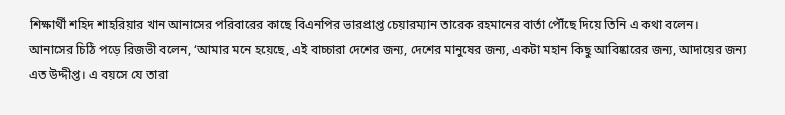শিক্ষার্থী শহিদ শাহরিয়ার খান আনাসের পরিবারের কাছে বিএনপির ভারপ্রাপ্ত চেয়ারম্যান তারেক রহমানের বার্তা পৌঁছে দিয়ে তিনি এ কথা বলেন।
আনাসের চিঠি পড়ে রিজভী বলেন, ‘আমার মনে হয়েছে, এই বাচ্চারা দেশের জন্য, দেশের মানুষের জন্য, একটা মহান কিছু আবিষ্কারের জন্য, আদায়ের জন্য এত উদ্দীপ্ত। এ বয়সে যে তারা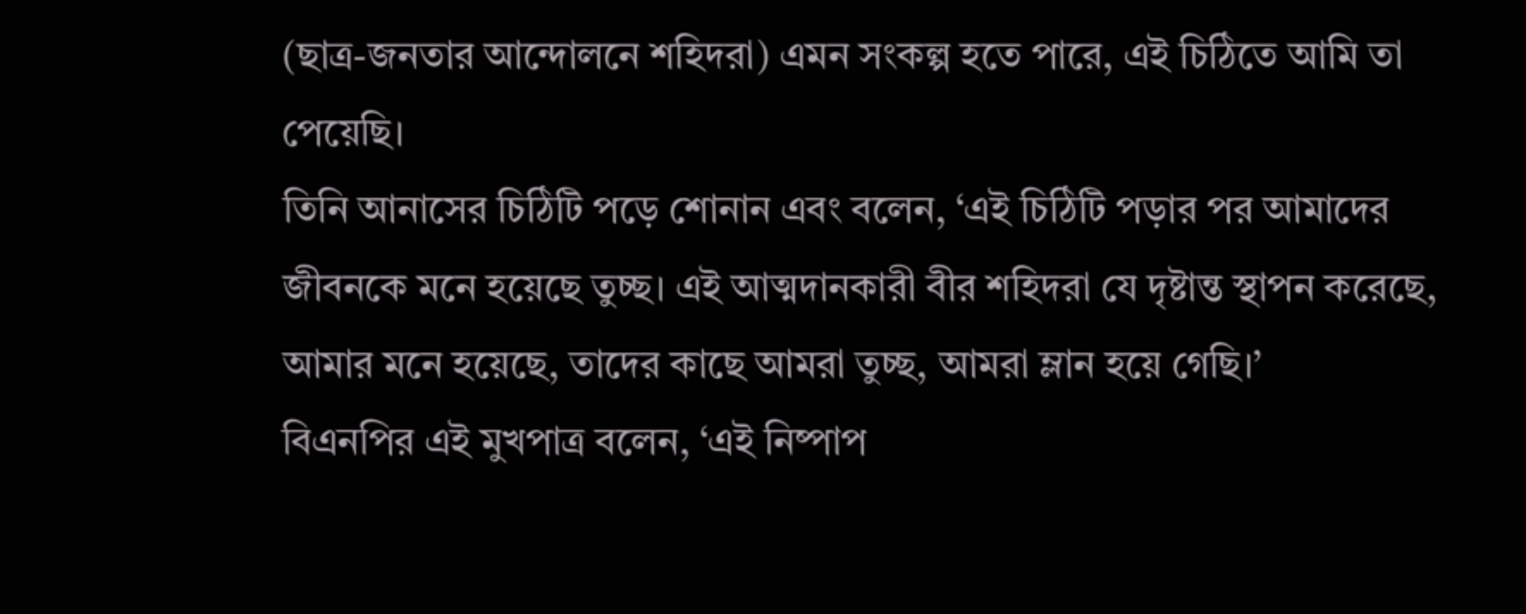(ছাত্র-জনতার আন্দোলনে শহিদরা) এমন সংকল্প হতে পারে, এই চিঠিতে আমি তা পেয়েছি।
তিনি আনাসের চিঠিটি পড়ে শোনান এবং বলেন, ‘এই চিঠিটি পড়ার পর আমাদের জীবনকে মনে হয়েছে তুচ্ছ। এই আত্মদানকারী বীর শহিদরা যে দৃষ্টান্ত স্থাপন করেছে, আমার মনে হয়েছে, তাদের কাছে আমরা তুচ্ছ, আমরা ম্লান হয়ে গেছি।’
বিএনপির এই মুখপাত্র বলেন, ‘এই নিষ্পাপ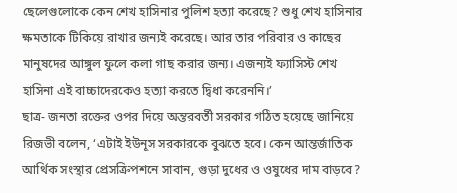ছেলেগুলোকে কেন শেখ হাসিনার পুলিশ হত্যা করেছে? শুধু শেখ হাসিনার ক্ষমতাকে টিকিয়ে রাখার জন্যই করেছে। আর তার পরিবার ও কাছের মানুষদের আঙ্গুল ফুলে কলা গাছ করার জন্য। এজন্যই ফ্যাসিস্ট শেখ হাসিনা এই বাচ্চাদেরকেও হত্যা করতে দ্বিধা করেননি।’
ছাত্র- জনতা রক্তের ওপর দিয়ে অন্তরবর্তী সরকার গঠিত হয়েছে জানিয়ে রিজভী বলেন, ‘এটাই ইউনূস সরকারকে বুঝতে হবে। কেন আন্তর্জাতিক আর্থিক সংস্থার প্রেসক্রিপশনে সাবান, গুড়া দুধের ও ওষুধের দাম বাড়বে?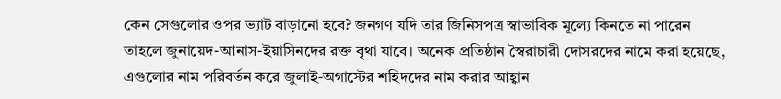কেন সেগুলোর ওপর ভ্যাট বাড়ানো হবে? জনগণ যদি তার জিনিসপত্র স্বাভাবিক মূল্যে কিনতে না পারেন তাহলে জুনায়েদ-আনাস-ইয়াসিনদের রক্ত বৃথা যাবে। অনেক প্রতিষ্ঠান স্বৈরাচারী দোসরদের নামে করা হয়েছে, এগুলোর নাম পরিবর্তন করে জুলাই-অগাস্টের শহিদদের নাম করার আহ্বান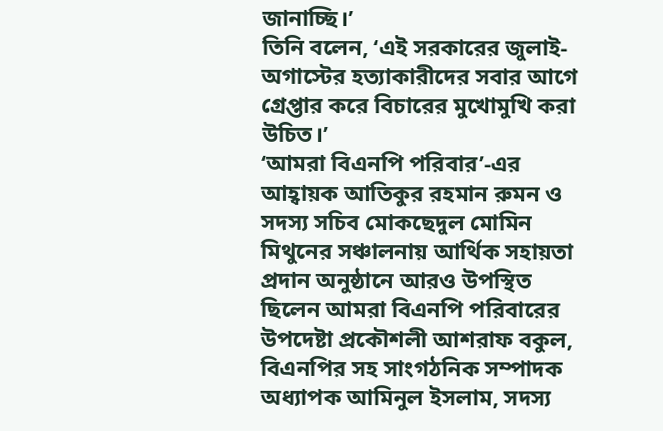জানাচ্ছি।’
তিনি বলেন, ‘এই সরকারের জুলাই-অগাস্টের হত্যাকারীদের সবার আগে গ্রেপ্তার করে বিচারের মুখোমুখি করা উচিত।’
‘আমরা বিএনপি পরিবার’-এর আহ্বায়ক আতিকুর রহমান রুমন ও সদস্য সচিব মোকছেদুল মোমিন মিথুনের সঞ্চালনায় আর্থিক সহায়তা প্রদান অনুষ্ঠানে আরও উপস্থিত ছিলেন আমরা বিএনপি পরিবারের উপদেষ্টা প্রকৌশলী আশরাফ বকুল, বিএনপির সহ সাংগঠনিক সম্পাদক অধ্যাপক আমিনুল ইসলাম, সদস্য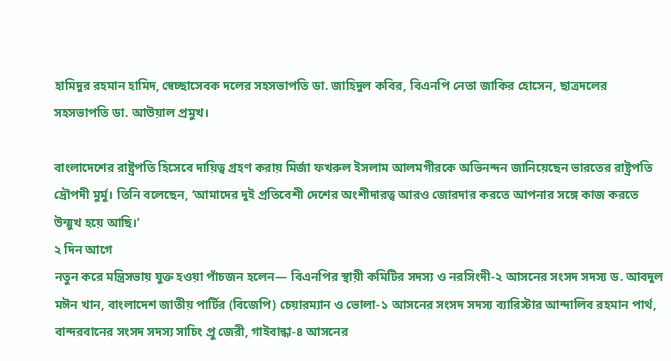হামিদুর রহমান হামিদ, স্বেচ্ছাসেবক দলের সহসভাপতি ডা. জাহিদুল কবির, বিএনপি নেতা জাকির হোসেন, ছাত্রদলের সহসভাপতি ডা. আউয়াল প্রমুখ।

বাংলাদেশের রাষ্ট্রপতি হিসেবে দায়িত্ব গ্রহণ করায় মির্জা ফখরুল ইসলাম আলমগীরকে অভিনন্দন জানিয়েছেন ভারতের রাষ্ট্রপতি দ্রৌপদী মুর্মু। তিনি বলেছেন, ‘আমাদের দুই প্রতিবেশী দেশের অংশীদারত্ব আরও জোরদার করতে আপনার সঙ্গে কাজ করতে উন্মুখ হয়ে আছি।’
২ দিন আগে
নতুন করে মন্ত্রিসভায় যুক্ত হওয়া পাঁচজন হলেন— বিএনপির স্থায়ী কমিটির সদস্য ও নরসিংদী-২ আসনের সংসদ সদস্য ড. আবদুল মঈন খান, বাংলাদেশ জাতীয় পার্টির (বিজেপি) চেয়ারম্যান ও ভোলা-১ আসনের সংসদ সদস্য ব্যারিস্টার আন্দালিব রহমান পার্থ, বান্দরবানের সংসদ সদস্য সাচিং প্রু জেরী, গাইবান্ধা-৪ আসনের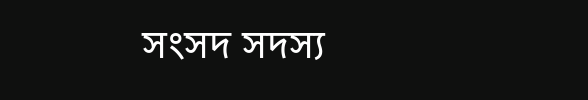সংসদ সদস্য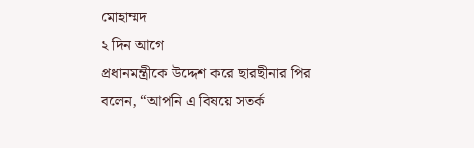মোহাম্মদ
২ দিন আগে
প্রধানমন্ত্রীকে উদ্দেশ করে ছারছীনার পির বলেন, “আপনি এ বিষয়ে সতর্ক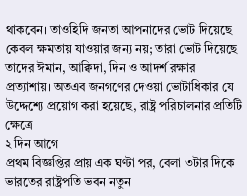থাকবেন। তাওহিদি জনতা আপনাদের ভোট দিয়েছে কেবল ক্ষমতায় যাওয়ার জন্য নয়; তারা ভোট দিয়েছে তাদের ঈমান, আক্বিদা, দিন ও আদর্শ রক্ষার প্রত্যাশায়। অতএব জনগণের দেওয়া ভোটাধিকার যে উদ্দেশ্যে প্রয়োগ করা হয়েছে, রাষ্ট্র পরিচালনার প্রতিটি ক্ষেত্রে
২ দিন আগে
প্রথম বিজ্ঞপ্তির প্রায় এক ঘণ্টা পর, বেলা ৩টার দিকে ভারতের রাষ্ট্রপতি ভবন নতুন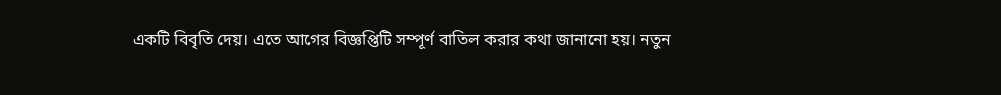একটি বিবৃতি দেয়। এতে আগের বিজ্ঞপ্তিটি সম্পূর্ণ বাতিল করার কথা জানানো হয়। নতুন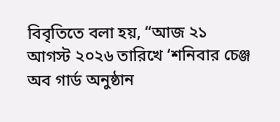বিবৃতিতে বলা হয়, “আজ ২১ আগস্ট ২০২৬ তারিখে ‘শনিবার চেঞ্জ অব গার্ড অনুষ্ঠান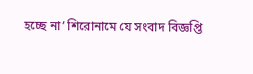হচ্ছে না’ শিরোনামে যে সংবাদ বিজ্ঞপ্তি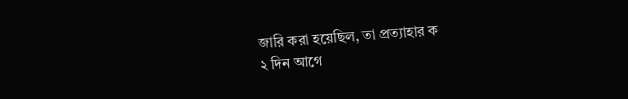জারি করা হয়েছিল, তা প্রত্যাহার ক
২ দিন আগে